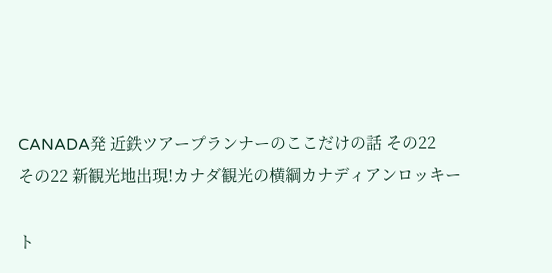CANADA発 近鉄ツアープランナーのここだけの話 その22
その22 新観光地出現!カナダ観光の横綱カナディアンロッキー

ト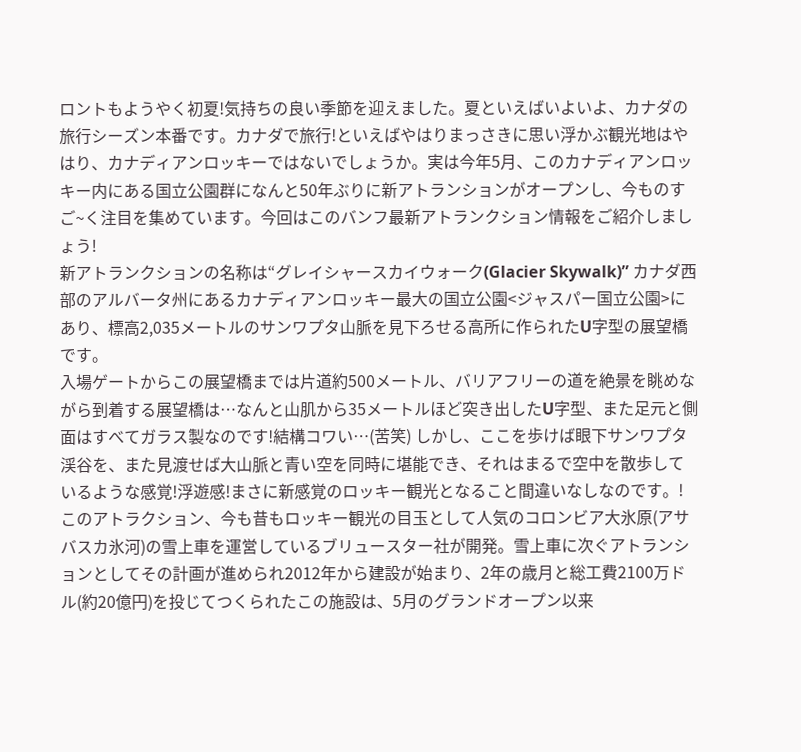ロントもようやく初夏!気持ちの良い季節を迎えました。夏といえばいよいよ、カナダの旅行シーズン本番です。カナダで旅行!といえばやはりまっさきに思い浮かぶ観光地はやはり、カナディアンロッキーではないでしょうか。実は今年5月、このカナディアンロッキー内にある国立公園群になんと50年ぶりに新アトランションがオープンし、今ものすご~く注目を集めています。今回はこのバンフ最新アトランクション情報をご紹介しましょう!
新アトランクションの名称は“グレイシャースカイウォーク(Glacier Skywalk)” カナダ西部のアルバータ州にあるカナディアンロッキー最大の国立公園<ジャスパー国立公園>にあり、標高2,035メートルのサンワプタ山脈を見下ろせる高所に作られたU字型の展望橋です。
入場ゲートからこの展望橋までは片道約500メートル、バリアフリーの道を絶景を眺めながら到着する展望橋は…なんと山肌から35メートルほど突き出したU字型、また足元と側面はすべてガラス製なのです!結構コワい…(苦笑) しかし、ここを歩けば眼下サンワプタ渓谷を、また見渡せば大山脈と青い空を同時に堪能でき、それはまるで空中を散歩しているような感覚!浮遊感!まさに新感覚のロッキー観光となること間違いなしなのです。!
このアトラクション、今も昔もロッキー観光の目玉として人気のコロンビア大氷原(アサバスカ氷河)の雪上車を運営しているブリュースター社が開発。雪上車に次ぐアトランションとしてその計画が進められ2012年から建設が始まり、2年の歳月と総工費2100万ドル(約20億円)を投じてつくられたこの施設は、5月のグランドオープン以来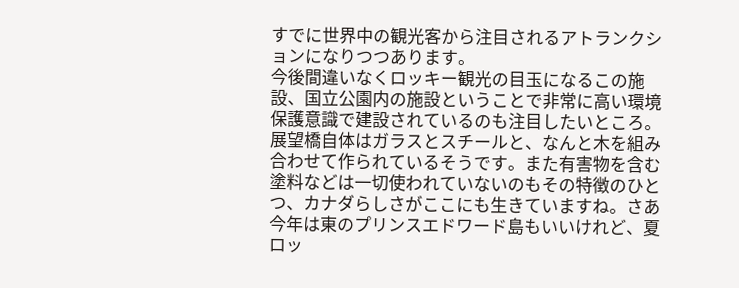すでに世界中の観光客から注目されるアトランクションになりつつあります。
今後間違いなくロッキー観光の目玉になるこの施設、国立公園内の施設ということで非常に高い環境保護意識で建設されているのも注目したいところ。展望橋自体はガラスとスチールと、なんと木を組み合わせて作られているそうです。また有害物を含む塗料などは一切使われていないのもその特徴のひとつ、カナダらしさがここにも生きていますね。さあ今年は東のプリンスエドワード島もいいけれど、夏ロッ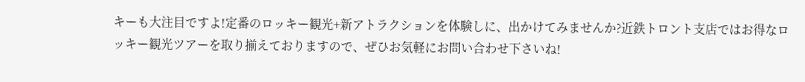キーも大注目ですよ!定番のロッキー観光+新アトラクションを体験しに、出かけてみませんか?近鉄トロント支店ではお得なロッキー観光ツアーを取り揃えておりますので、ぜひお気軽にお問い合わせ下さいね!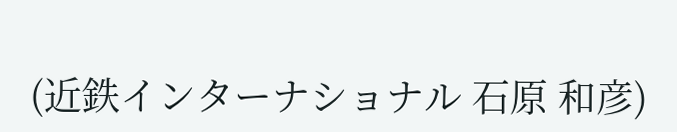(近鉄インターナショナル 石原 和彦)